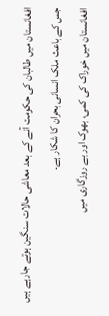افغانستان میں طالبان کی حکومت آنے کے بعد معاشی حالات سنگین ہوتے جارہے ہیں جس کے باعث ملک انسانی بحران کا شکار ہے۔
افغانستان میں خوراک کی کمی، بھوک اور بے روزگاری میں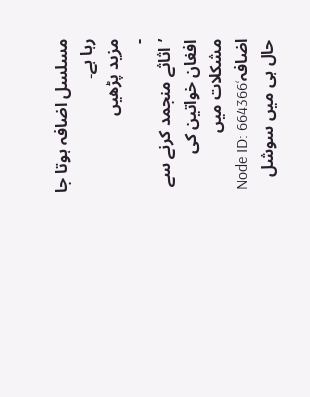مسلسل اضافہ ہوتا جا رہا ہے۔
مزید پڑھیں
-
’اثاثے منجمد کرنے سے افغان خواتین کی مشکلات میں اضافہ‘Node ID: 664366
حال ہی میں سوشل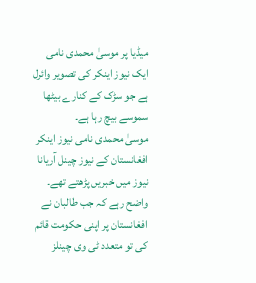میڈیا پر موسیٰ محمدی نامی ایک نیوز اینکر کی تصویر وائرل ہے جو سڑک کے کنارے بیٹھا سموسے بیچ رہا ہے۔
موسیٰ محمدی نامی نیوز اینکر افغانستان کے نیوز چینل آریانا نیوز میں خبریں پڑھتے تھے۔
واضح رہے کہ جب طالبان نے افغانستان پر اپنی حکومت قائم کی تو متعدد ٹی وی چینلز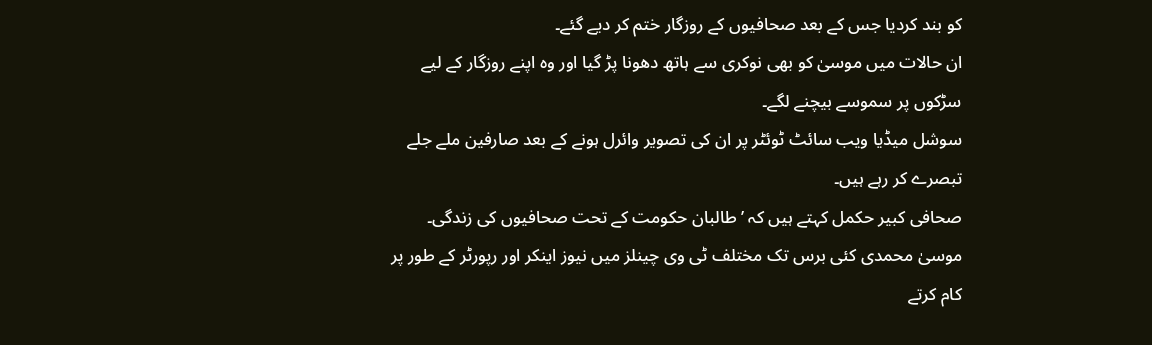کو بند کردیا جس کے بعد صحافیوں کے روزگار ختم کر دیے گئے۔
ان حالات میں موسیٰ کو بھی نوکری سے ہاتھ دھونا پڑ گیا اور وہ اپنے روزگار کے لیے سڑکوں پر سموسے بیچنے لگے۔
سوشل میڈیا ویب سائٹ ٹوئٹر پر ان کی تصویر وائرل ہونے کے بعد صارفین ملے جلے تبصرے کر رہے ہیں۔
صحافی کبیر حکمل کہتے ہیں کہ ’طالبان حکومت کے تحت صحافیوں کی زندگی۔ موسیٰ محمدی کئی برس تک مختلف ٹی وی چینلز میں نیوز اینکر اور رپورٹر کے طور پر کام کرتے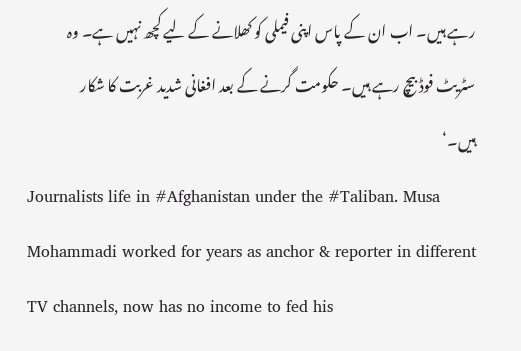رہے ہیں۔ اب ان کے پاس اپنی فیملی کو کھلانے کے لیے کچھ نہیں ہے۔ وہ سٹریٹ فوڈ بیچ رہے ہیں۔ حکومت گرنے کے بعد افغانی شدید غربت کا شکار ہیں۔‘
Journalists life in #Afghanistan under the #Taliban. Musa Mohammadi worked for years as anchor & reporter in different TV channels, now has no income to fed his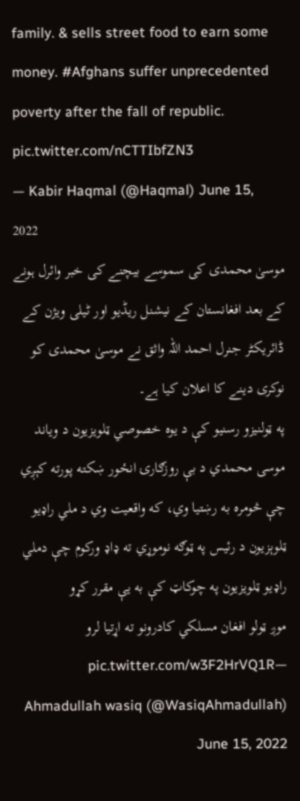family. & sells street food to earn some money. #Afghans suffer unprecedented poverty after the fall of republic. pic.twitter.com/nCTTIbfZN3
— Kabir Haqmal (@Haqmal) June 15, 2022
موسیٰ محمدی کی سموسے بیچنے کی خبر وائرل ہونے کے بعد افغانستان کے نیشنل ریڈیو اور ٹیلی ویژن کے ڈائریکٹر جنرل احمد اللہ واثق نے موسیٰ محمدی کو نوکری دینے کا اعلان کیا ہے۔
په ټولنیزو رسنیو کې د یوه خصوصي ټلویزیون د ویاند موسی محمدي د بې روزګارۍ انځور ښکته پورته کېږي
چې څومره به رښتیا وي، که واقعيت وي د ملي راډیو ټلوېزیون د رئیس په ټوګه نوموړي ته ډاډ ورکوم چې دملي راډیو ټلويزیون په چوکاټ کې به یې مقرر کړو
موږ ټولو افغان مسلکي کادرونو ته اړتیا لرو pic.twitter.com/w3F2HrVQ1R— Ahmadullah wasiq (@WasiqAhmadullah) June 15, 2022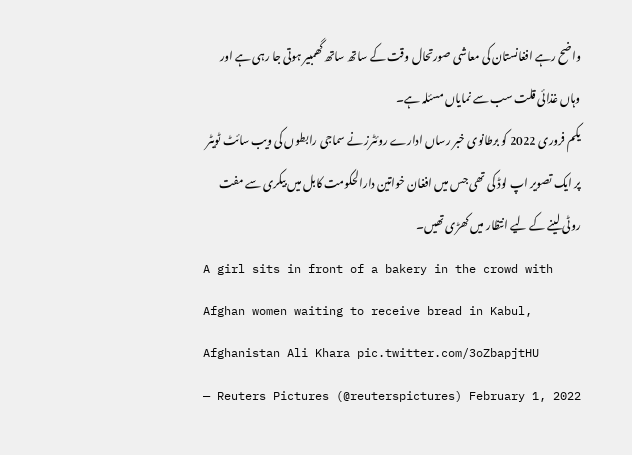واضح رہے افغانستان کی معاشی صورتحال وقت کے ساتھ ساتھ گھمبیر ہوتی جا رہی ہے اور وہاں غذائی قلت سب سے نمایاں مسئلہ ہے۔
یکم فروری 2022 کو برطانوی خبر رساں ادارے روئٹرز نے سماجی رابطوں کی ویب سائٹ ٹویٹر پر ایک تصویر اپ لوڈ کی تھی جس میں افغان خواتین دارالحکومت کابل میں بیکری سے مفت روٹی لینے کے لیے انتظار میں کھڑی تھیں۔
A girl sits in front of a bakery in the crowd with Afghan women waiting to receive bread in Kabul, Afghanistan Ali Khara pic.twitter.com/3oZbapjtHU
— Reuters Pictures (@reuterspictures) February 1, 2022